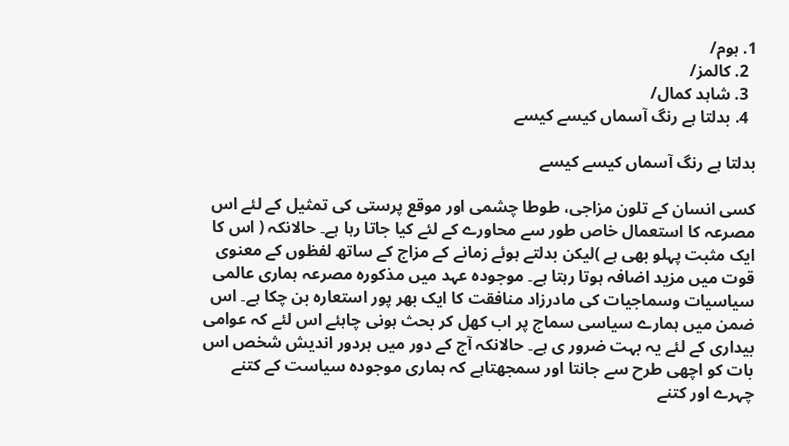1. ہوم/
  2. کالمز/
  3. شاہد کمال/
  4. بدلتا ہے رنگ آسماں کیسے کیسے

بدلتا ہے رنگ آسماں کیسے کیسے

کسی انسان کے تلون مزاجی، طوطا چشمی اور موقع پرستی کی تمثیل کے لئے اس مصرعہ کا استعمال خاص طور سے محاورے کے لئے کیا جاتا رہا ہے۔ حالانکہ ( اس کا ایک مثبت پہلو بھی ہے )لیکن بدلتے ہوئے زمانے کے مزاج کے ساتھ لفظوں کے معنوی قوت میں مزید اضافہ ہوتا رہتا ہے۔ موجودہ عہد میں مذکورہ مصرعہ ہماری عالمی سیاسیات وسماجیات کی مادرزاد منافقت کا ایک بھر پور استعارہ بن چکا ہے۔ اس ضمن میں ہمارے سیاسی سماج پر اب کھل کر بحث ہونی چاہئے اس لئے کہ عوامی بیداری کے لئے یہ بہت ضرور ی ہے۔ حالانکہ آج کے دور میں ہردور اندیش شخص اس بات کو اچھی طرح سے جانتا اور سمجھتاہے کہ ہماری موجودہ سیاست کے کتنے چہرے اور کتنے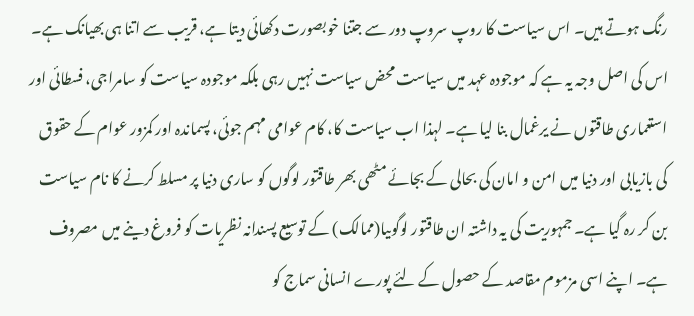رنگ ہوتے ہیں۔ اس سیاست کا روپ سروپ دور سے جتنا خوبصورت دکھائی دیتا ہے، قریب سے اتنا ہی بھیانک ہے۔ اس کی اصل وجہ یہ ہے کہ موجودہ عہد میں سیاست محض سیاست نہیں رہی بلکہ موجودہ سیاست کو سامراجی، فسطائی اور استعماری طاقتوں نے یرغمال بنا لیا ہے۔ لہذا اب سیاست کا، کام عوامی مہم جوئی، پسماندہ اور کمزور عوام کے حقوق کی بازیابی اور دنیا میں امن و امان کی بحالی کے بجائے مٹھی بھر طاقتور لوگوں کو ساری دنیا پر مسلط کرنے کا نام سیاست بن کر رہ گیا ہے۔ جمہوریت کی یہ داشتہ ان طاقتور لوگوںیا(ممالک) کے توسیع پسندانہ نظریات کو فروغ دینے میں مصروف ہے۔ اپنے اسی مزموم مقاصد کے حصول کے لئے پورے انسانی سماج کو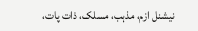نیشنل ازم، مذہب، مسلک، ذات پات،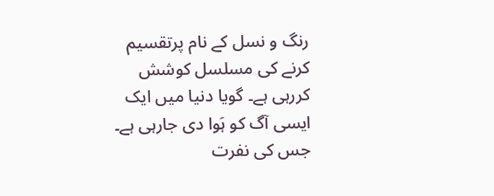رنگ و نسل کے نام پرتقسیم کرنے کی مسلسل کوشش کررہی ہے۔ گویا دنیا میں ایک ایسی آگ کو ہَوا دی جارہی ہے۔ جس کی نفرت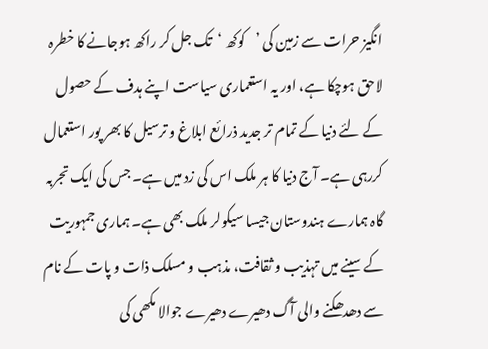انگیز حرات سے زمین کی ’کوکھ ‘تک جل کر راکھ ہوجانے کا خطرہ لاحق ہوچکا ہے، اور یہ استعماری سیاست اپنے ہدف کے حصول کے لئے دنیا کے تمام تر جدید ذرائع ابلاغ و ترسیل کا بھر پور استعمال کررہی ہے۔ آج دنیا کا ہر ملک اس کی زد میں ہے۔ جس کی ایک تجربہ گاہ ہمارے ہندوستان جیسا سیکولر ملک بھی ہے۔ ہماری جمہوریت کے سینے میں تہذیب و ثقافت، مذہب و مسلک ذات و پات کے نام سے دھدھکنے والی آگ دھیرے دھیرے جوالا مکھی کی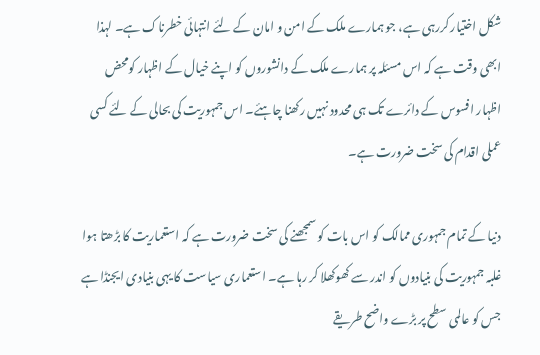شکل اختیار کررہی ہے، جو ہمارے ملک کے امن و امان کے لئے انتہائی خطرناک ہے۔ لہذا ابھی وقت ہے کہ اس مسئلہ پر ہمارے ملک کے دانشوروں کو اپنے خیال کے اظہار کومحض اظہار افسوس کے دائرے تک ہی محدود نہیں رکھنا چاہئے۔ اس جمہوریت کی بحالی کے لئے کسی عملی اقدام کی سخت ضرورت ہے۔

دنیا کے تمام جمہوری ممالک کو اس بات کو سمجھنے کی سخت ضرورت ہے کہ استعماریت کا بڑھتا ہوا غلبہ جمہوریت کی بنیادوں کو اندر سے کھوکھلا کر رہا ہے۔ استعماری سیاست کا یہی بنیادی ایجنڈا ہے جس کو عالمی سطح پر بڑے واضح طریقے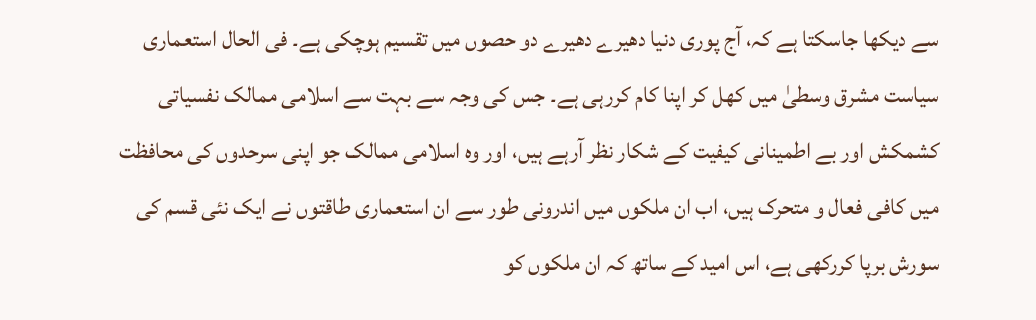سے دیکھا جاسکتا ہے کہ، آج پوری دنیا دھیرے دھیرے دو حصوں میں تقسیم ہوچکی ہے۔ فی الحال استعماری سیاست مشرق وسطیٰ میں کھل کر اپنا کام کررہی ہے۔ جس کی وجہ سے بہت سے اسلامی ممالک نفسیاتی کشمکش اور بے اطمینانی کیفیت کے شکار نظر آرہے ہیں، اور وہ اسلامی ممالک جو اپنی سرحدوں کی محافظت میں کافی فعال و متحرک ہیں، اب ان ملکوں میں اندرونی طور سے ان استعماری طاقتوں نے ایک نئی قسم کی سورش برپا کررکھی ہے، اس امید کے ساتھ کہ ان ملکوں کو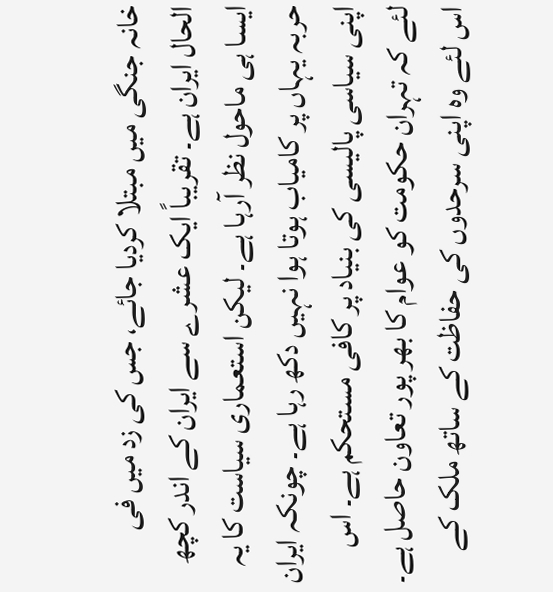خانہ جنگی میں مبتلا کردیا جائے، جس کی زد میں فی الحال ایران ہے۔ تقریباً ایک عشرے سے ایران کے اندر کچھ ایسا ہی ماحول نظر آرہا ہے۔ لیکن استعماری سیاست کا یہ حربہ یہاں پر کامیاب ہوتا ہوا نہیں دکھ رہا ہے۔ چونکہ ایران اپنی سیاسی پالیسی کی بنیاد پر کافی مستحکم ہے۔ اس لئے کہ تہران حکومت کو عوام کا بھر پور تعاون حاصل ہے۔ اس لئے وہ اپنی سرحدوں کی حفاظت کے ساتھ ملک کے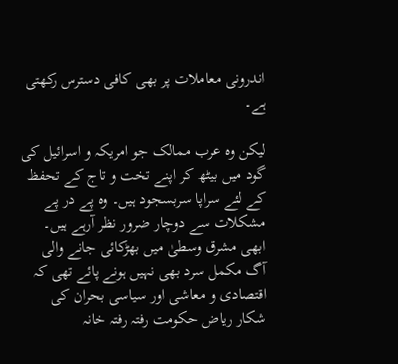اندرونی معاملات پر بھی کافی دسترس رکھتی ہے۔

لیکن وہ عرب ممالک جو امریکہ و اسرائیل کی گود میں بیٹھ کر اپنے تخت و تاج کے تحفظ کے لئے سراپا سربسجود ہیں۔ وہ پے در پے مشکلات سے دوچار ضرور نظر آرہے ہیں۔ ابھی مشرق وسطیٰ میں بھڑکائی جانے والی آگ مکمل سرد بھی نہیں ہونے پائے تھی کہ اقتصادی و معاشی اور سیاسی بحران کی شکار ریاض حکومت رفتہ رفتہ خانہ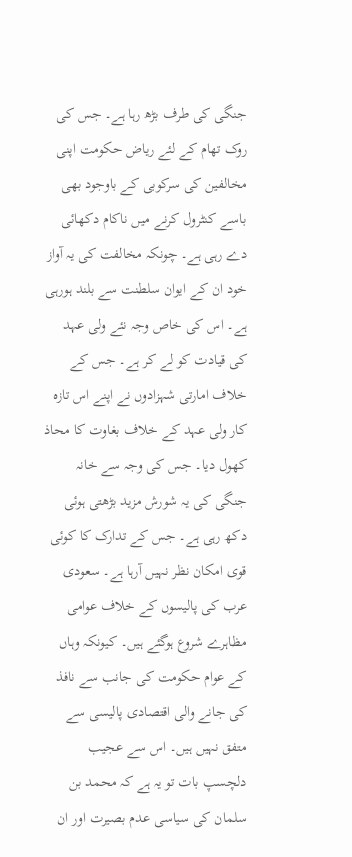جنگی کی طرف بڑھ رہا ہے۔ جس کی روک تھام کے لئے ریاض حکومت اپنی مخالفین کی سرکوبی کے باوجود بھی باسے کنٹرول کرنے میں ناکام دکھائی دے رہی ہے۔ چونکہ مخالفت کی یہ آواز خود ان کے ایوان سلطنت سے بلند ہورہی ہے۔ اس کی خاص وجہ نئے ولی عہد کی قیادت کو لے کر ہے۔ جس کے خلاف امارتی شہزادوں نے اپنے اس تازہ کار ولی عہد کے خلاف بغاوت کا محاذ کھول دیا۔ جس کی وجہ سے خانہ جنگی کی یہ شورش مزید بڑھتی ہوئی دکھ رہی ہے۔ جس کے تدارک کا کوئی قوی امکان نظر نہیں آرہا ہے۔ سعودی عرب کی پالیسوں کے خلاف عوامی مظاہرے شروع ہوگئے ہیں۔ کیونکہ وہاں کے عوام حکومت کی جانب سے نافذ کی جانے والی اقتصادی پالیسی سے متفق نہیں ہیں۔ اس سے عجیب دلچسپ بات تو یہ ہے کہ محمد بن سلمان کی سیاسی عدم بصیرت اور ان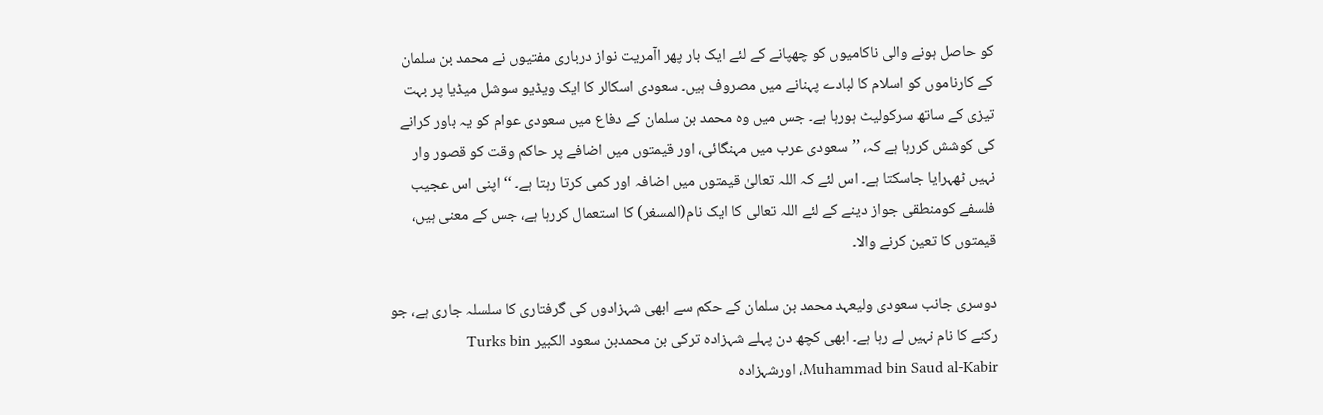کو حاصل ہونے والی ناکامیوں کو چھپانے کے لئے ایک بار پھر اآمریت نواز درباری مفتیوں نے محمد بن سلمان کے کارناموں کو اسلام کا لبادے پہنانے میں مصروف ہیں۔ سعودی اسکالر کا ایک ویڈیو سوشل میڈیا پر بہت تیزی کے ساتھ سرکولیٹ ہورہا ہے۔ جس میں وہ محمد بن سلمان کے دفاع میں سعودی عوام کو یہ باور کرانے کی کوشش کررہا ہے کہ، ’’سعودی عرب میں مہنگائی، اور قیمتوں میں اضافے پر حاکم وقت کو قصور وار نہیں ٹھہرایا جاسکتا ہے۔ اس لئے کہ اللہ تعالیٰ قیمتوں میں اضافہ اور کمی کرتا رہتا ہے۔ ‘‘اپنی اس عجیب فلسفے کومنطقی جواز دینے کے لئے اللہ تعالی کا ایک نام(المسغر) کا استعمال کررہا ہے، جس کے معنی ہیں، قیمتوں کا تعین کرنے والا۔

دوسری جانب سعودی ولیعہد محمد بن سلمان کے حکم سے ابھی شہزادوں کی گرفتاری کا سلسلہ جاری ہے، جو رکنے کا نام نہیں لے رہا ہے۔ ابھی کچھ دن پہلے شہزادہ ترکی بن محمدبن سعود الکبیر Turks bin Muhammad bin Saud al-Kabir، اورشہزادہ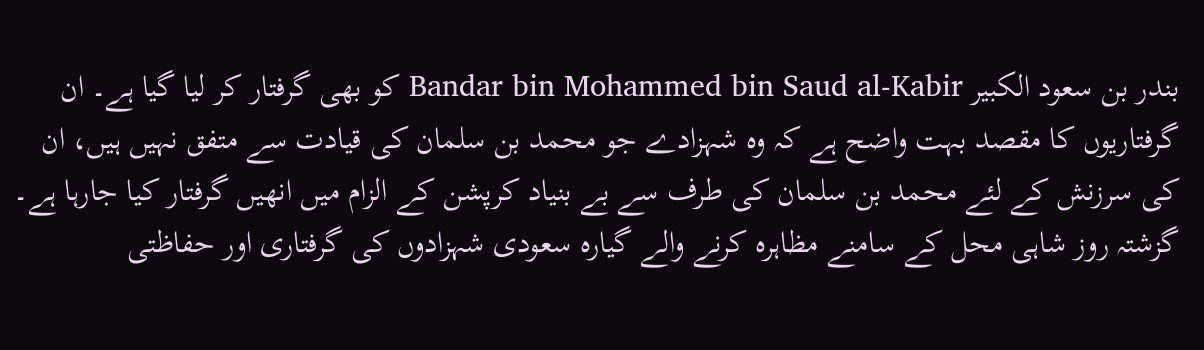بندر بن سعود الکبیر Bandar bin Mohammed bin Saud al-Kabir کو بھی گرفتار کر لیا گیا ہے۔ ان گرفتاریوں کا مقصد بہت واضح ہے کہ وہ شہزادے جو محمد بن سلمان کی قیادت سے متفق نہیں ہیں، ان کی سرزنش کے لئے محمد بن سلمان کی طرف سے بے بنیاد کرپشن کے الزام میں انھیں گرفتار کیا جارہا ہے۔ گزشتہ روز شاہی محل کے سامنے مظاہرہ کرنے والے گیارہ سعودی شہزادوں کی گرفتاری اور حفاظتی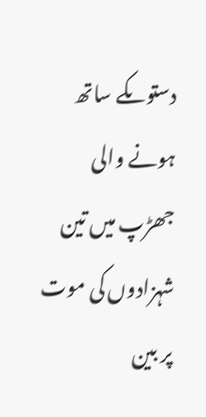دستوںکے ساتھ ہونے والی جھڑپ میں تین شہزادوں کی موت پر بین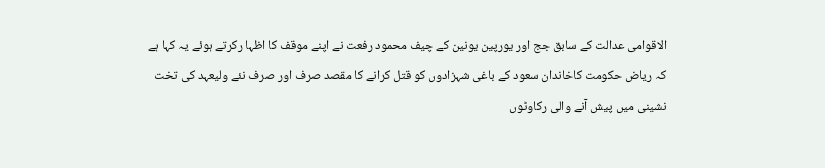الاقوامی عدالت کے سابق جج اور یورپین یونین کے چیف محمود رفعت نے اپنے موقف کا اظہا رکرتے ہوئے یہ کہا ہے کہ ریاض حکومت کاخاندان سعود کے باغی شہزادوں کو قتل کرانے کا مقصد صرف اور صرف نئے ولیعہد کی تخت نشینی میں پیش آنے والی رکاوٹوں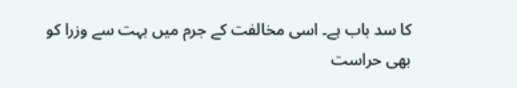کا سد باب ہے۔ اسی مخالفت کے جرم میں بہت سے وزرا کو بھی حراست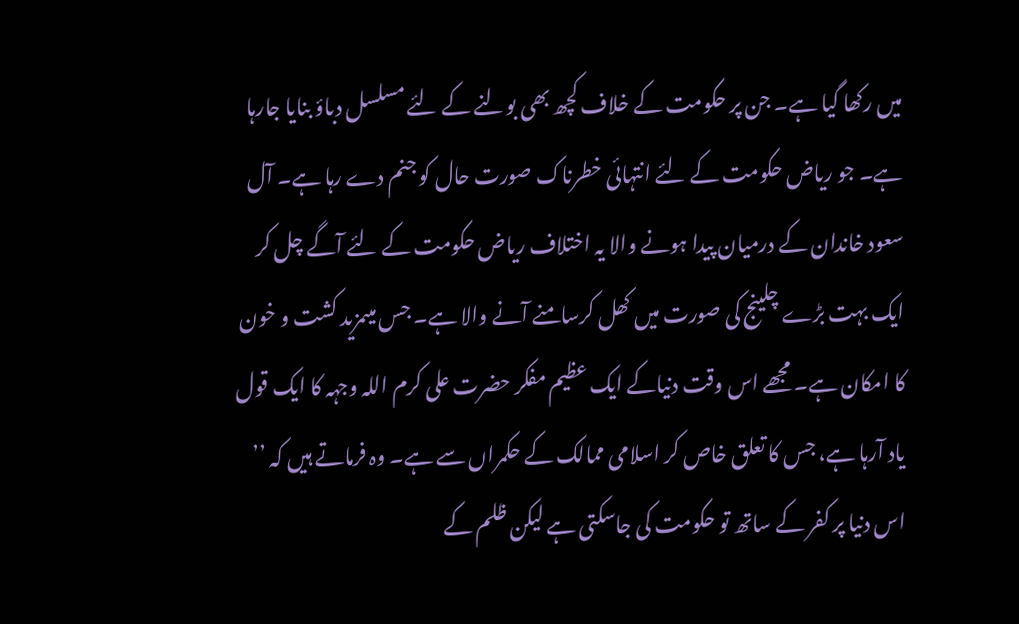میں رکھا گیا ہے۔ جن پر حکومت کے خلاف کچھ بھی بولنے کے لئے مسلسل دباؤ بنایا جارہا ہے۔ جو ریاض حکومت کے لئے انتہائی خطرناک صورت حال کو جنم دے رہا ہے۔ آل سعود خاندان کے درمیان پیدا ہونے والا یہ اختلاف ریاض حکومت کے لئے آگے چل کر ایک بہت بڑے چلینج کی صورت میں کھل کرسامنے آنے والا ہے۔ جس میںمزید کشت و خون کا امکان ہے۔ مجھے اس وقت دنیاکے ایک عظیم مفکر حضرت علی کرم اللہ وجہہ کا ایک قول یاد آرہا ہے، جس کا تعلق خاص کر اسلامی ممالک کے حکمراں سے ہے۔ وہ فرماتے ہیں کہ ’’ اس دنیا پر کفر کے ساتھ تو حکومت کی جاسکتی ہے لیکن ظلم کے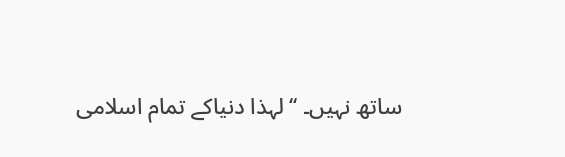ساتھ نہیں۔ ‘‘لہذا دنیاکے تمام اسلامی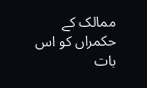ممالک کے حکمراں کو اس بات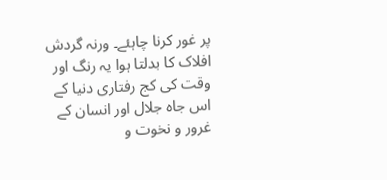پر غور کرنا چاہئے۔ ورنہ گردش افلاک کا بدلتا ہوا یہ رنگ اور وقت کی کج رفتاری دنیا کے اس جاہ جلال اور انسان کے غرور و نخوت و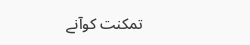تمکنت کوآنے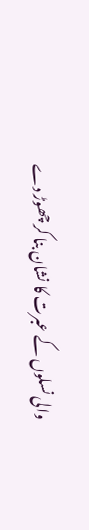والی نسلوں کے عبرت کا نشان بنا کر چھوڑ دے